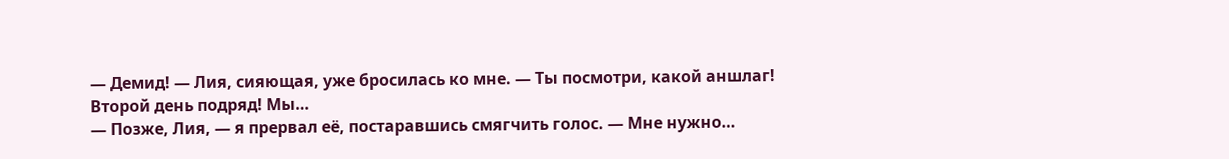— Демид! — Лия, сияющая, уже бросилась ко мне. — Ты посмотри, какой аншлаг! Второй день подряд! Мы…
— Позже, Лия, — я прервал её, постаравшись смягчить голос. — Мне нужно…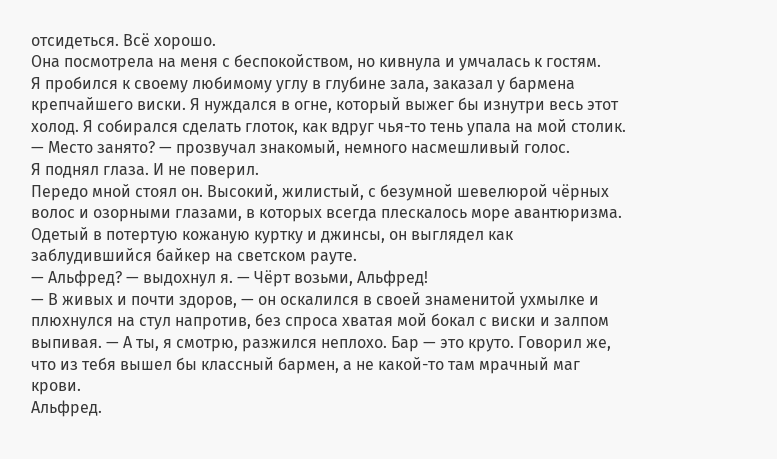отсидеться. Всё хорошо.
Она посмотрела на меня с беспокойством, но кивнула и умчалась к гостям.
Я пробился к своему любимому углу в глубине зала, заказал у бармена крепчайшего виски. Я нуждался в огне, который выжег бы изнутри весь этот холод. Я собирался сделать глоток, как вдруг чья-то тень упала на мой столик.
— Место занято? — прозвучал знакомый, немного насмешливый голос.
Я поднял глаза. И не поверил.
Передо мной стоял он. Высокий, жилистый, с безумной шевелюрой чёрных волос и озорными глазами, в которых всегда плескалось море авантюризма. Одетый в потертую кожаную куртку и джинсы, он выглядел как заблудившийся байкер на светском рауте.
— Альфред? — выдохнул я. — Чёрт возьми, Альфред!
— В живых и почти здоров, — он оскалился в своей знаменитой ухмылке и плюхнулся на стул напротив, без спроса хватая мой бокал с виски и залпом выпивая. — А ты, я смотрю, разжился неплохо. Бар — это круто. Говорил же, что из тебя вышел бы классный бармен, а не какой-то там мрачный маг крови.
Альфред.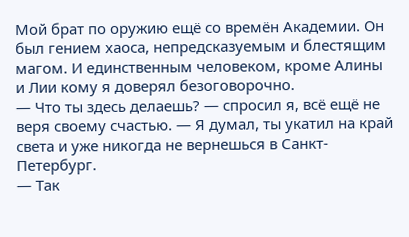Мой брат по оружию ещё со времён Академии. Он был гением хаоса, непредсказуемым и блестящим магом. И единственным человеком, кроме Алины и Лии кому я доверял безоговорочно.
— Что ты здесь делаешь? — спросил я, всё ещё не веря своему счастью. — Я думал, ты укатил на край света и уже никогда не вернешься в Санкт-Петербург.
— Так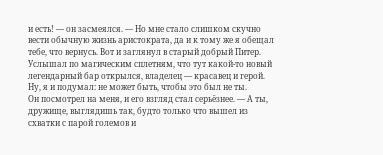и есть! — он засмеялся. — Но мне стало слишком скучно вести обычную жизнь аристократа, да и к тому же я обещал тебе, что вернусь. Вот и заглянул в старый добрый Питер. Услышал по магическим сплетням, что тут какой-то новый легендарный бар открылся, владелец — красавец и герой. Ну, я и подумал: не может быть, чтобы это был не ты.
Он посмотрел на меня, и его взгляд стал серьёзнее. — А ты, дружище, выглядишь так, будто только что вышел из схватки с парой големов и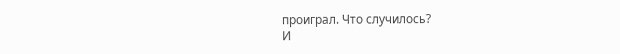проиграл. Что случилось?
И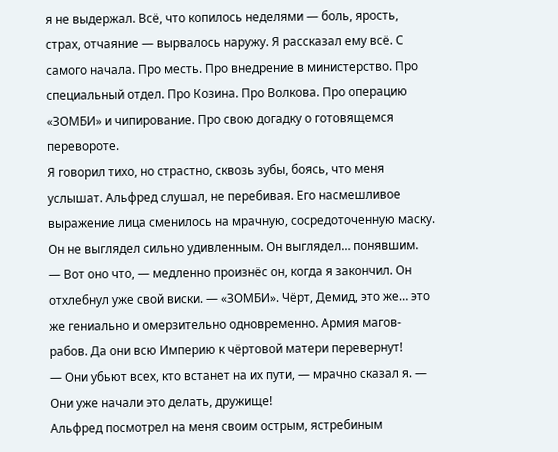я не выдержал. Всё, что копилось неделями — боль, ярость, страх, отчаяние — вырвалось наружу. Я рассказал ему всё. С самого начала. Про месть. Про внедрение в министерство. Про специальный отдел. Про Козина. Про Волкова. Про операцию «ЗОМБИ» и чипирование. Про свою догадку о готовящемся перевороте.
Я говорил тихо, но страстно, сквозь зубы, боясь, что меня услышат. Альфред слушал, не перебивая. Его насмешливое выражение лица сменилось на мрачную, сосредоточенную маску. Он не выглядел сильно удивленным. Он выглядел… понявшим.
— Вот оно что, — медленно произнёс он, когда я закончил. Он отхлебнул уже свой виски. — «ЗОМБИ». Чёрт, Демид, это же… это же гениально и омерзительно одновременно. Армия магов-рабов. Да они всю Империю к чёртовой матери перевернут!
— Они убьют всех, кто встанет на их пути, — мрачно сказал я. — Они уже начали это делать, дружище!
Альфред посмотрел на меня своим острым, ястребиным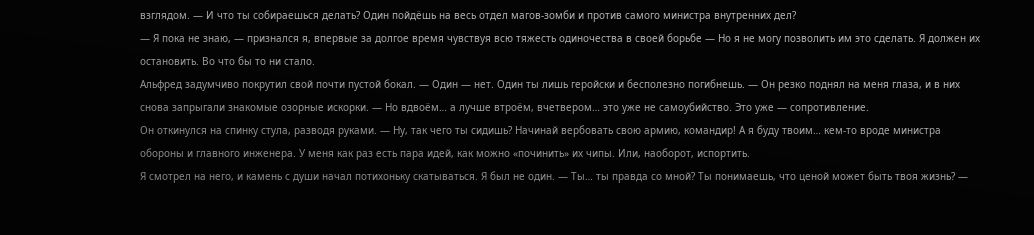взглядом. — И что ты собираешься делать? Один пойдёшь на весь отдел магов-зомби и против самого министра внутренних дел?
— Я пока не знаю, — признался я, впервые за долгое время чувствуя всю тяжесть одиночества в своей борьбе — Но я не могу позволить им это сделать. Я должен их остановить. Во что бы то ни стало.
Альфред задумчиво покрутил свой почти пустой бокал. — Один — нет. Один ты лишь геройски и бесполезно погибнешь. — Он резко поднял на меня глаза, и в них снова запрыгали знакомые озорные искорки. — Но вдвоём… а лучше втроём, вчетвером… это уже не самоубийство. Это уже — сопротивление.
Он откинулся на спинку стула, разводя руками. — Ну, так чего ты сидишь? Начинай вербовать свою армию, командир! А я буду твоим… кем-то вроде министра обороны и главного инженера. У меня как раз есть пара идей, как можно «починить» их чипы. Или, наоборот, испортить.
Я смотрел на него, и камень с души начал потихоньку скатываться. Я был не один. — Ты… ты правда со мной? Ты понимаешь, что ценой может быть твоя жизнь? —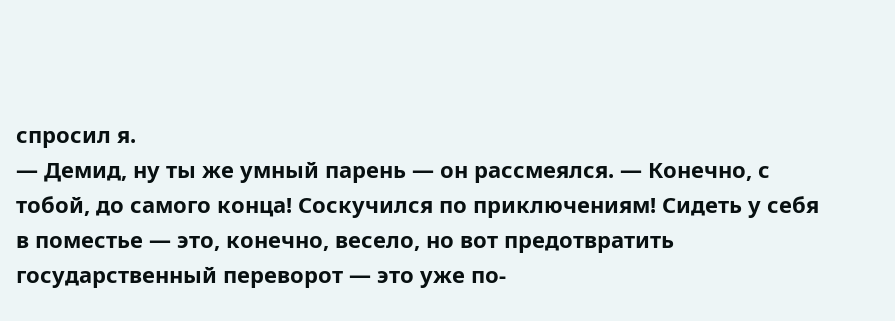спросил я.
— Демид, ну ты же умный парень — он рассмеялся. — Конечно, с тобой, до самого конца! Соскучился по приключениям! Сидеть у себя в поместье — это, конечно, весело, но вот предотвратить государственный переворот — это уже по-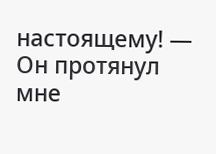настоящему! — Он протянул мне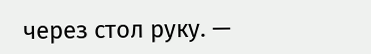через стол руку. —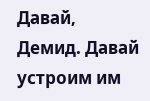Давай, Демид. Давай устроим им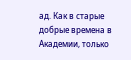ад. Как в старые добрые времена в Академии, только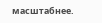масштабнее.